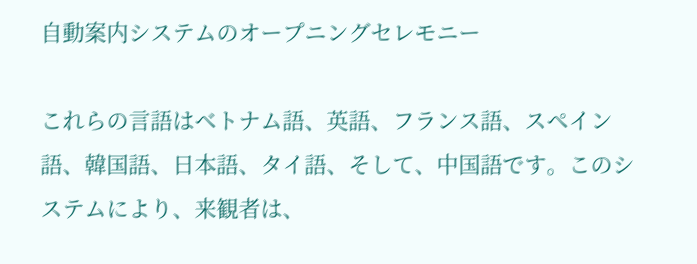自動案内システムのオープニングセレモニー

これらの言語はベトナム語、英語、フランス語、スペイン語、韓国語、日本語、タイ語、そして、中国語です。このシステムにより、来観者は、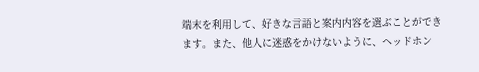端末を利用して、好きな言語と案内内容を選ぶことができます。また、他人に迷惑をかけないように、ヘッドホン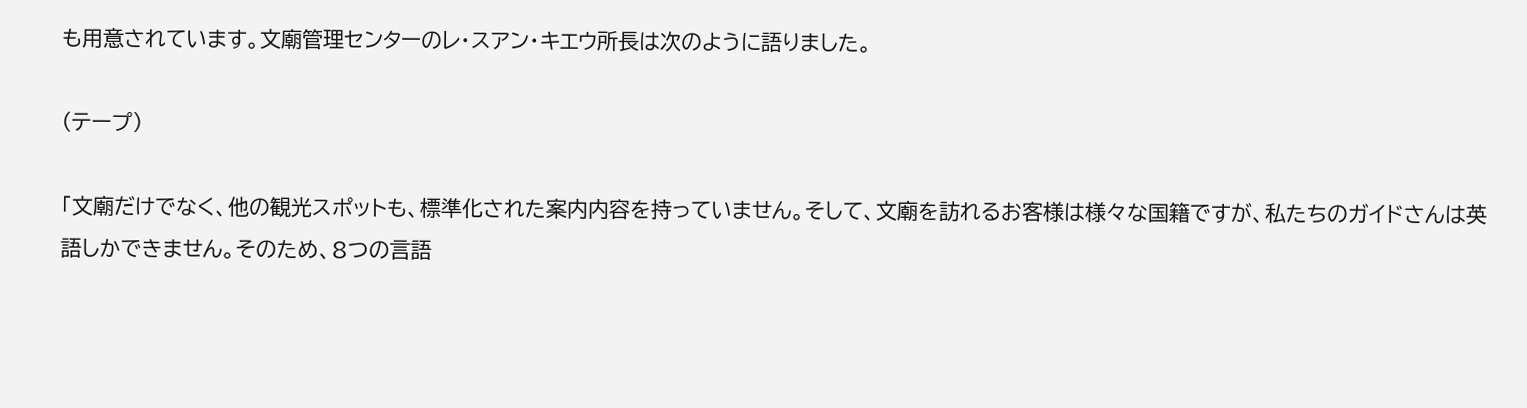も用意されています。文廟管理センターのレ・スアン・キエウ所長は次のように語りました。

(テープ)

「文廟だけでなく、他の観光スポットも、標準化された案内内容を持っていません。そして、文廟を訪れるお客様は様々な国籍ですが、私たちのガイドさんは英語しかできません。そのため、8つの言語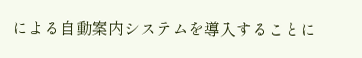による自動案内システムを導入することに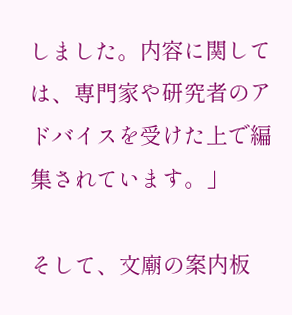しました。内容に関しては、専門家や研究者のアドバイスを受けた上で編集されています。」

そして、文廟の案内板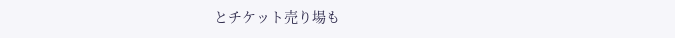とチケット売り場も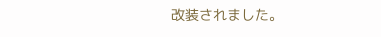改装されました。